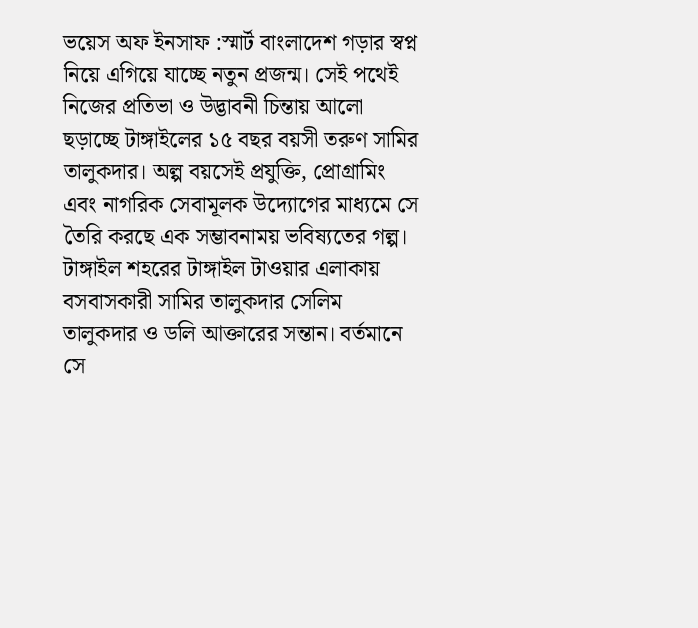ভয়েস অফ ইনসাফ :স্মার্ট বাংলাদেশ গড়ার স্বপ্ন নিয়ে এগিয়ে যাচ্ছে নতুন প্রজন্ম। সেই পথেই নিজের প্রতিভা ও উদ্ভাবনী চিন্তায় আলো ছড়াচ্ছে টাঙ্গাইলের ১৫ বছর বয়সী তরুণ সামির তালুকদার। অল্প বয়সেই প্রযুক্তি, প্রোগ্রামিং এবং নাগরিক সেবামূলক উদ্যোগের মাধ্যমে সে তৈরি করছে এক সম্ভাবনাময় ভবিষ্যতের গল্প।
টাঙ্গাইল শহরের টাঙ্গাইল টাওয়ার এলাকায় বসবাসকারী সামির তালুকদার সেলিম তালুকদার ও ডলি আক্তারের সন্তান। বর্তমানে সে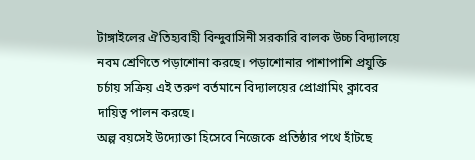টাঙ্গাইলের ঐতিহ্যবাহী বিন্দুবাসিনী সরকারি বালক উচ্চ বিদ্যালয়ে নবম শ্রেণিতে পড়াশোনা করছে। পড়াশোনার পাশাপাশি প্রযুক্তি চর্চায় সক্রিয় এই তরুণ বর্তমানে বিদ্যালয়ের প্রোগ্রামিং ক্লাবের দায়িত্ব পালন করছে।
অল্প বয়সেই উদ্যোক্তা হিসেবে নিজেকে প্রতিষ্ঠার পথে হাঁটছে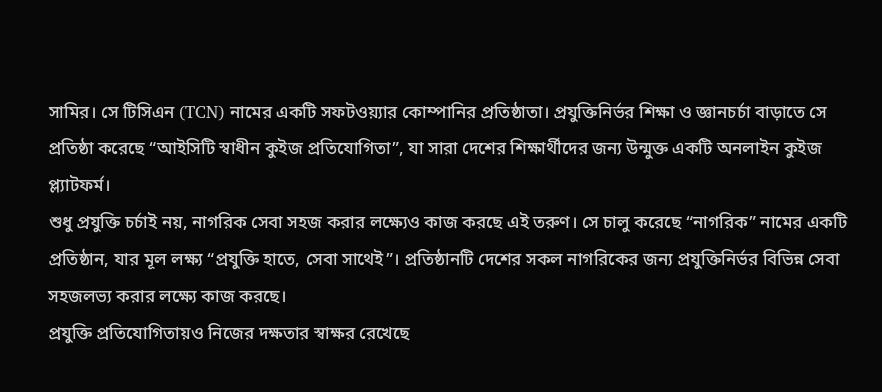সামির। সে টিসিএন (TCN) নামের একটি সফটওয়্যার কোম্পানির প্রতিষ্ঠাতা। প্রযুক্তিনির্ভর শিক্ষা ও জ্ঞানচর্চা বাড়াতে সে প্রতিষ্ঠা করেছে “আইসিটি স্বাধীন কুইজ প্রতিযোগিতা”, যা সারা দেশের শিক্ষার্থীদের জন্য উন্মুক্ত একটি অনলাইন কুইজ প্ল্যাটফর্ম।
শুধু প্রযুক্তি চর্চাই নয়, নাগরিক সেবা সহজ করার লক্ষ্যেও কাজ করছে এই তরুণ। সে চালু করেছে “নাগরিক” নামের একটি প্রতিষ্ঠান, যার মূল লক্ষ্য “প্রযুক্তি হাতে, সেবা সাথেই”। প্রতিষ্ঠানটি দেশের সকল নাগরিকের জন্য প্রযুক্তিনির্ভর বিভিন্ন সেবা সহজলভ্য করার লক্ষ্যে কাজ করছে।
প্রযুক্তি প্রতিযোগিতায়ও নিজের দক্ষতার স্বাক্ষর রেখেছে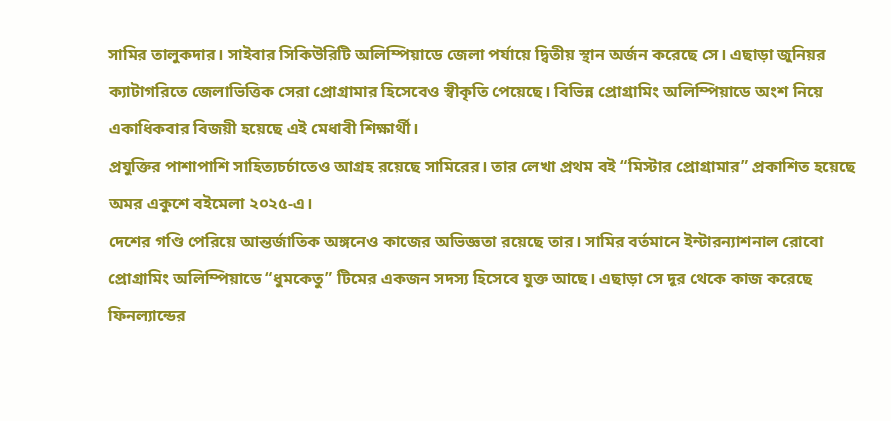সামির তালুকদার। সাইবার সিকিউরিটি অলিম্পিয়াডে জেলা পর্যায়ে দ্বিতীয় স্থান অর্জন করেছে সে। এছাড়া জুনিয়র ক্যাটাগরিতে জেলাভিত্তিক সেরা প্রোগ্রামার হিসেবেও স্বীকৃতি পেয়েছে। বিভিন্ন প্রোগ্রামিং অলিম্পিয়াডে অংশ নিয়ে একাধিকবার বিজয়ী হয়েছে এই মেধাবী শিক্ষার্থী।
প্রযুক্তির পাশাপাশি সাহিত্যচর্চাতেও আগ্রহ রয়েছে সামিরের। তার লেখা প্রথম বই “মিস্টার প্রোগ্রামার” প্রকাশিত হয়েছে অমর একুশে বইমেলা ২০২৫-এ।
দেশের গণ্ডি পেরিয়ে আন্তর্জাতিক অঙ্গনেও কাজের অভিজ্ঞতা রয়েছে তার। সামির বর্তমানে ইন্টারন্যাশনাল রোবো প্রোগ্রামিং অলিম্পিয়াডে “ধুমকেতু” টিমের একজন সদস্য হিসেবে যুক্ত আছে। এছাড়া সে দূর থেকে কাজ করেছে ফিনল্যান্ডের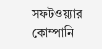সফটওয়্যার কোম্পানি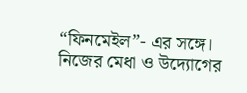“ফিনমেইল”- এর সঙ্গে।
নিজের মেধা ও উদ্যোগের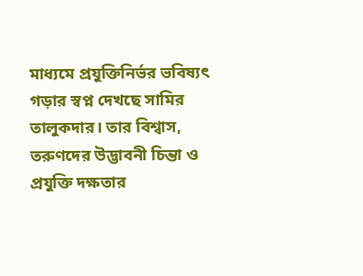মাধ্যমে প্রযুক্তিনির্ভর ভবিষ্যৎ গড়ার স্বপ্ন দেখছে সামির তালুকদার। তার বিশ্বাস, তরুণদের উদ্ভাবনী চিন্তা ও প্রযুক্তি দক্ষতার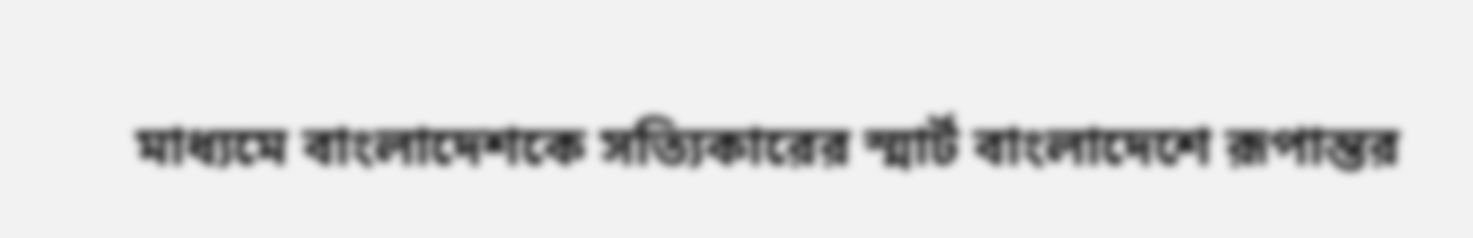মাধ্যমে বাংলাদেশকে সত্যিকারের স্মার্ট বাংলাদেশে রূপান্তর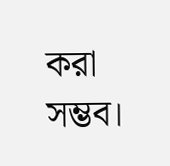করা সম্ভব।